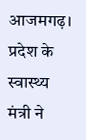आजमगढ़। प्रदेश के स्वास्थ्य मंत्री ने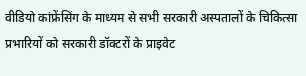वीडियो कांफ्रेंसिंग के माध्यम से सभी सरकारी अस्पतालों के चिकित्सा प्रभारियों को सरकारी डॉक्टरों के प्राइवेट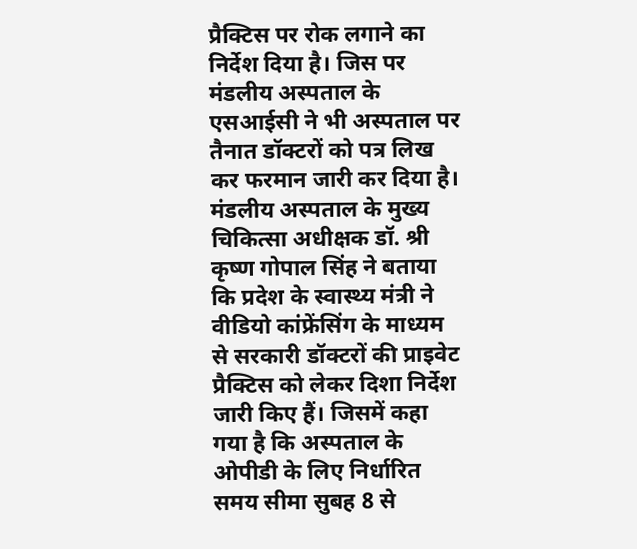प्रैक्टिस पर रोक लगाने का निर्देश दिया है। जिस पर मंडलीय अस्पताल के एसआईसी ने भी अस्पताल पर तैनात डॉक्टरों को पत्र लिख कर फरमान जारी कर दिया है। मंडलीय अस्पताल के मुख्य चिकित्सा अधीक्षक डॉ. श्री कृष्ण गोपाल सिंह ने बताया कि प्रदेश के स्वास्थ्य मंत्री ने वीडियो कांफ्रेंसिंग के माध्यम से सरकारी डॉक्टरों की प्राइवेट प्रैक्टिस को लेकर दिशा निर्देश जारी किए हैं। जिसमें कहा गया है कि अस्पताल के ओपीडी के लिए निर्धारित समय सीमा सुबह 8 से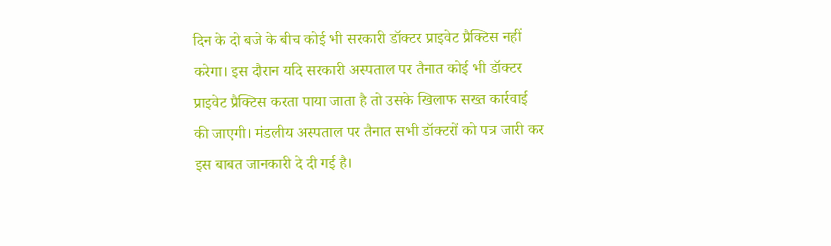दिन के दो बजे के बीच कोई भी सरकारी डॉक्टर प्राइवेट प्रैक्टिस नहीं करेगा। इस दौरान यदि सरकारी अस्पताल पर तैनात कोई भी डॉक्टर प्राइवेट प्रैक्टिस करता पाया जाता है तो उसके खिलाफ सख्त कार्रवाई की जाएगी। मंडलीय अस्पताल पर तैनात सभी डॉक्टरों को पत्र जारी कर इस बाबत जानकारी दे दी गई है।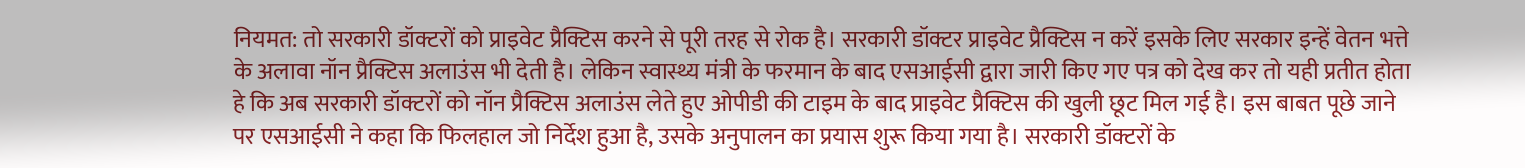नियमत: तो सरकारी डॉक्टरों को प्राइवेट प्रैक्टिस करने से पूरी तरह से रोक है। सरकारी डॉक्टर प्राइवेट प्रैक्टिस न करें इसके लिए सरकार इन्हें वेतन भत्ते के अलावा नॉन प्रैक्टिस अलाउंस भी देती है। लेकिन स्वास्थ्य मंत्री के फरमान के बाद एसआईसी द्वारा जारी किए गए पत्र को देख कर तो यही प्रतीत होता हे कि अब सरकारी डॉक्टरों को नॉन प्रैक्टिस अलाउंस लेते हुए ओपीडी की टाइम के बाद प्राइवेट प्रैक्टिस की खुली छूट मिल गई है। इस बाबत पूछे जाने पर एसआईसी ने कहा कि फिलहाल जो निर्देश हुआ है, उसके अनुपालन का प्रयास शुरू किया गया है। सरकारी डॉक्टरों के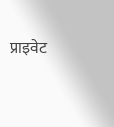प्राइवेट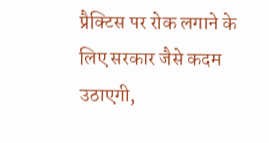प्रैक्टिस पर रोक लगाने के लिए सरकार जैसे कदम उठाएगी,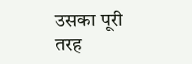उसका पूरी तरह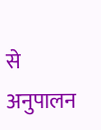से अनुपालन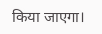किया जाएगा।